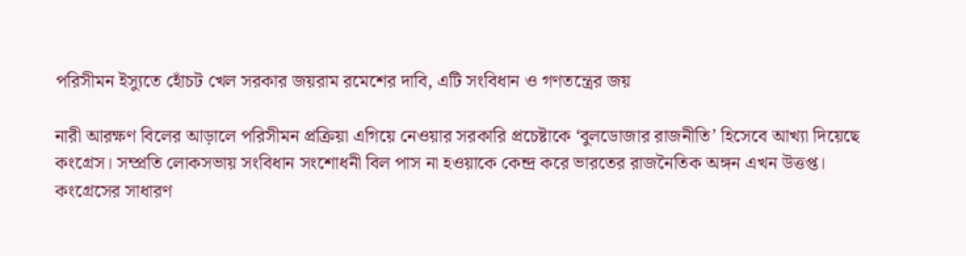পরিসীমন ইস্যুতে হোঁচট খেল সরকার জয়রাম রমেশের দাবি, এটি সংবিধান ও গণতন্ত্রের জয়

নারী আরক্ষণ বিলের আড়ালে পরিসীমন প্রক্রিয়া এগিয়ে নেওয়ার সরকারি প্রচেষ্টাকে ‘বুলডোজার রাজনীতি’ হিসেবে আখ্যা দিয়েছে কংগ্রেস। সম্প্রতি লোকসভায় সংবিধান সংশোধনী বিল পাস না হওয়াকে কেন্দ্র করে ভারতের রাজনৈতিক অঙ্গন এখন উত্তপ্ত। কংগ্রেসের সাধারণ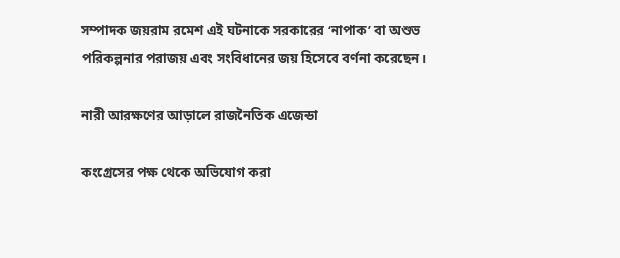সম্পাদক জয়রাম রমেশ এই ঘটনাকে সরকারের ‘নাপাক’ বা অশুভ পরিকল্পনার পরাজয় এবং সংবিধানের জয় হিসেবে বর্ণনা করেছেন।

নারী আরক্ষণের আড়ালে রাজনৈতিক এজেন্ডা

কংগ্রেসের পক্ষ থেকে অভিযোগ করা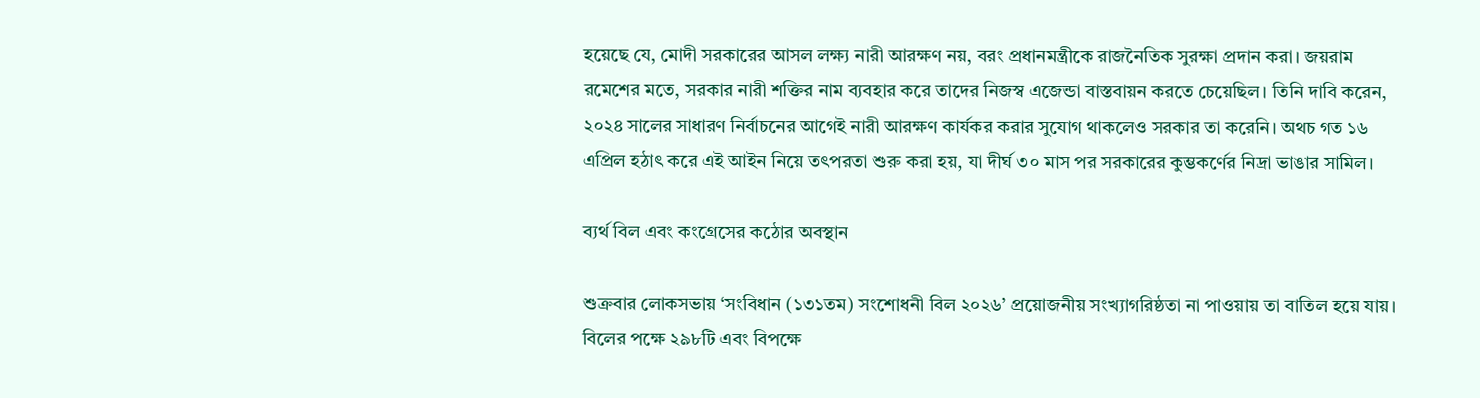হয়েছে যে, মোদী সরকারের আসল লক্ষ্য নারী আরক্ষণ নয়, বরং প্রধানমন্ত্রীকে রাজনৈতিক সুরক্ষা প্রদান করা। জয়রাম রমেশের মতে, সরকার নারী শক্তির নাম ব্যবহার করে তাদের নিজস্ব এজেন্ডা বাস্তবায়ন করতে চেয়েছিল। তিনি দাবি করেন, ২০২৪ সালের সাধারণ নির্বাচনের আগেই নারী আরক্ষণ কার্যকর করার সুযোগ থাকলেও সরকার তা করেনি। অথচ গত ১৬ এপ্রিল হঠাৎ করে এই আইন নিয়ে তৎপরতা শুরু করা হয়, যা দীর্ঘ ৩০ মাস পর সরকারের কুম্ভকর্ণের নিদ্রা ভাঙার সামিল।

ব্যর্থ বিল এবং কংগ্রেসের কঠোর অবস্থান

শুক্রবার লোকসভায় ‘সংবিধান (১৩১তম) সংশোধনী বিল ২০২৬’ প্রয়োজনীয় সংখ্যাগরিষ্ঠতা না পাওয়ায় তা বাতিল হয়ে যায়। বিলের পক্ষে ২৯৮টি এবং বিপক্ষে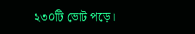২৩০টি ভোট পড়ে।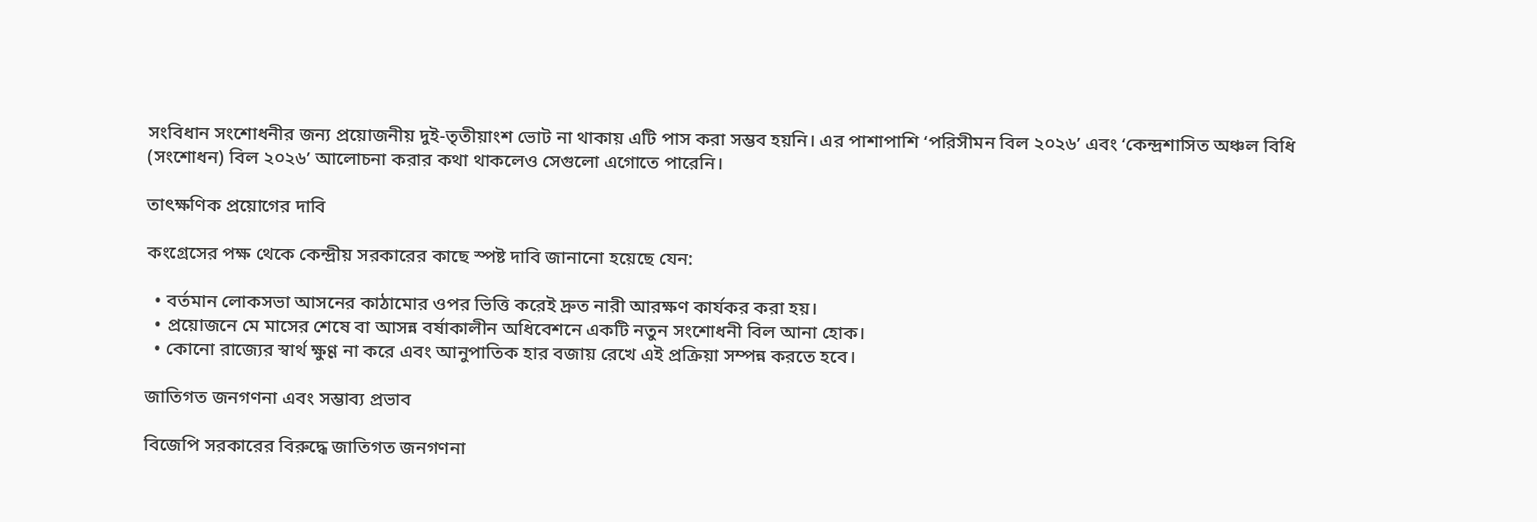সংবিধান সংশোধনীর জন্য প্রয়োজনীয় দুই-তৃতীয়াংশ ভোট না থাকায় এটি পাস করা সম্ভব হয়নি। এর পাশাপাশি ‘পরিসীমন বিল ২০২৬’ এবং ‘কেন্দ্রশাসিত অঞ্চল বিধি (সংশোধন) বিল ২০২৬’ আলোচনা করার কথা থাকলেও সেগুলো এগোতে পারেনি।

তাৎক্ষণিক প্রয়োগের দাবি

কংগ্রেসের পক্ষ থেকে কেন্দ্রীয় সরকারের কাছে স্পষ্ট দাবি জানানো হয়েছে যেন:

  • বর্তমান লোকসভা আসনের কাঠামোর ওপর ভিত্তি করেই দ্রুত নারী আরক্ষণ কার্যকর করা হয়।
  • প্রয়োজনে মে মাসের শেষে বা আসন্ন বর্ষাকালীন অধিবেশনে একটি নতুন সংশোধনী বিল আনা হোক।
  • কোনো রাজ্যের স্বার্থ ক্ষুণ্ণ না করে এবং আনুপাতিক হার বজায় রেখে এই প্রক্রিয়া সম্পন্ন করতে হবে।

জাতিগত জনগণনা এবং সম্ভাব্য প্রভাব

বিজেপি সরকারের বিরুদ্ধে জাতিগত জনগণনা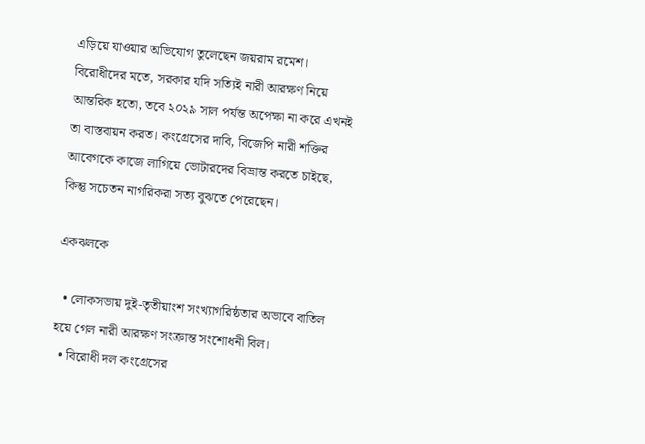এড়িয়ে যাওয়ার অভিযোগ তুলেছেন জয়রাম রমেশ। বিরোধীদের মতে, সরকার যদি সত্যিই নারী আরক্ষণ নিয়ে আন্তরিক হতো, তবে ২০২৯ সাল পর্যন্ত অপেক্ষা না করে এখনই তা বাস্তবায়ন করত। কংগ্রেসের দাবি, বিজেপি নারী শক্তির আবেগকে কাজে লাগিয়ে ভোটারদের বিভ্রান্ত করতে চাইছে, কিন্তু সচেতন নাগরিকরা সত্য বুঝতে পেরেছেন।

একঝলকে

  • লোকসভায় দুই-তৃতীয়াংশ সংখ্যাগরিষ্ঠতার অভাবে বাতিল হয়ে গেল নারী আরক্ষণ সংক্রান্ত সংশোধনী বিল।
  • বিরোধী দল কংগ্রেসের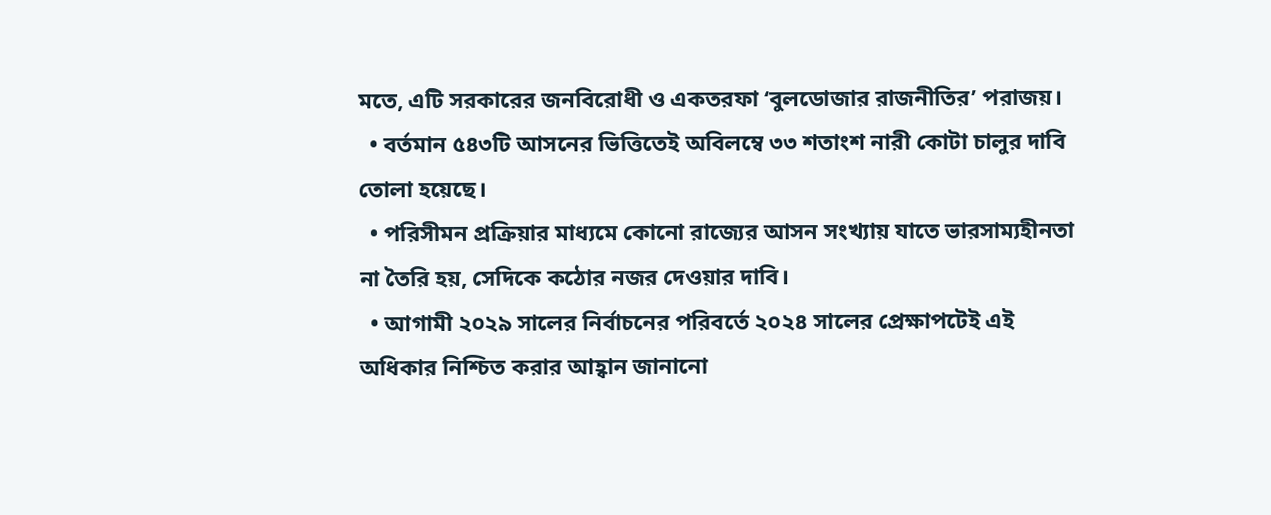মতে, এটি সরকারের জনবিরোধী ও একতরফা ‘বুলডোজার রাজনীতির’ পরাজয়।
  • বর্তমান ৫৪৩টি আসনের ভিত্তিতেই অবিলম্বে ৩৩ শতাংশ নারী কোটা চালুর দাবি তোলা হয়েছে।
  • পরিসীমন প্রক্রিয়ার মাধ্যমে কোনো রাজ্যের আসন সংখ্যায় যাতে ভারসাম্যহীনতা না তৈরি হয়, সেদিকে কঠোর নজর দেওয়ার দাবি।
  • আগামী ২০২৯ সালের নির্বাচনের পরিবর্তে ২০২৪ সালের প্রেক্ষাপটেই এই অধিকার নিশ্চিত করার আহ্বান জানানো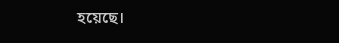হয়েছে।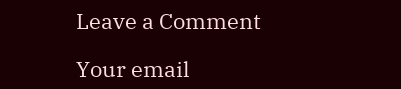Leave a Comment

Your email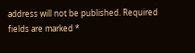address will not be published. Required fields are marked *